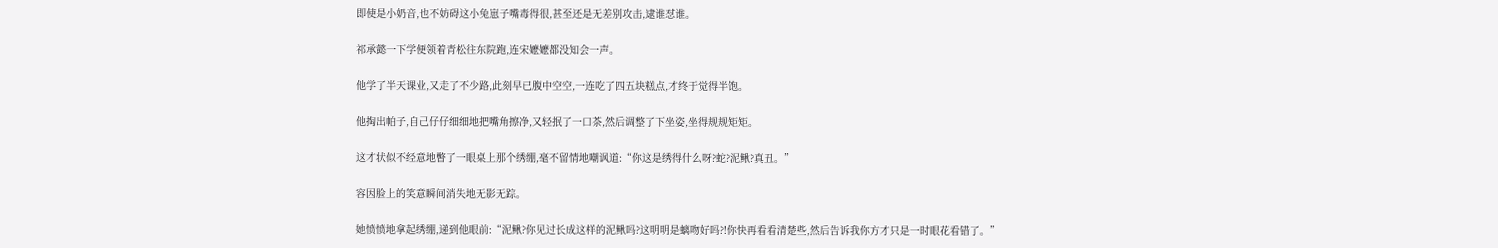即使是小奶音,也不妨碍这小兔崽子嘴毒得很,甚至还是无差别攻击,逮谁怼谁。

祁承懿一下学便领着青松往东院跑,连宋嬷嬷都没知会一声。

他学了半天课业,又走了不少路,此刻早已腹中空空,一连吃了四五块糕点,才终于觉得半饱。

他掏出帕子,自己仔仔细细地把嘴角擦净,又轻抿了一口茶,然后调整了下坐姿,坐得规规矩矩。

这才状似不经意地瞥了一眼桌上那个绣绷,毫不留情地嘲讽道:“你这是绣得什么呀?蛇?泥鳅?真丑。”

容因脸上的笑意瞬间消失地无影无踪。

她愤愤地拿起绣绷,递到他眼前:“泥鳅?你见过长成这样的泥鳅吗?这明明是螭吻好吗?!你快再看看清楚些,然后告诉我你方才只是一时眼花看错了。”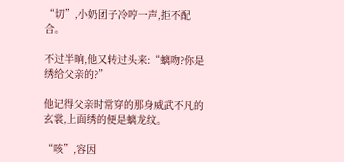“切”,小奶团子冷哼一声,拒不配合。

不过半晌,他又转过头来:“螭吻?你是绣给父亲的?”

他记得父亲时常穿的那身威武不凡的玄裳,上面绣的便是螭龙纹。

“咳”,容因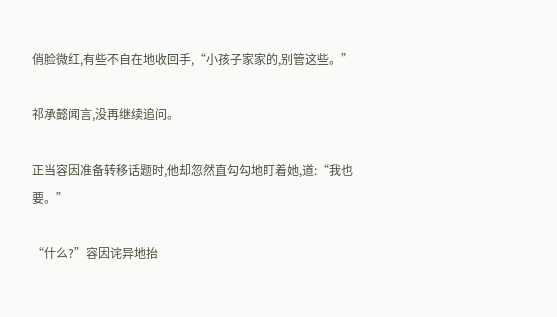俏脸微红,有些不自在地收回手,“小孩子家家的,别管这些。”

祁承懿闻言,没再继续追问。

正当容因准备转移话题时,他却忽然直勾勾地盯着她,道:“我也要。”

“什么?”容因诧异地抬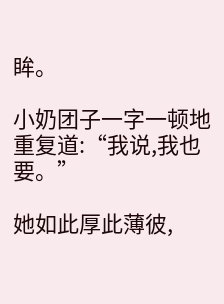眸。

小奶团子一字一顿地重复道:“我说,我也要。”

她如此厚此薄彼,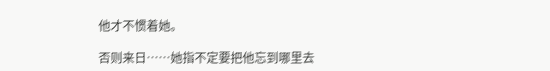他才不惯着她。

否则来日……她指不定要把他忘到哪里去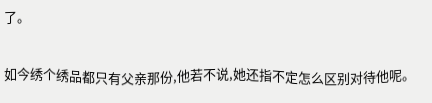了。

如今绣个绣品都只有父亲那份,他若不说,她还指不定怎么区别对待他呢。